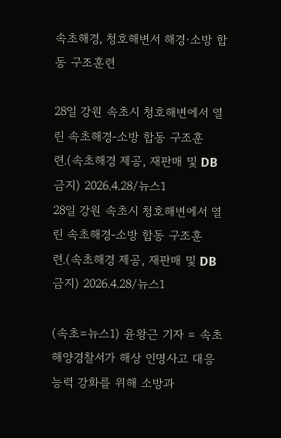속초해경, 청호해변서 해경·소방 합동 구조훈련

28일 강원 속초시 청호해변에서 열린 속초해경-소방 합동 구조훈련.(속초해경 제공, 재판매 및 DB 금지) 2026.4.28/뉴스1
28일 강원 속초시 청호해변에서 열린 속초해경-소방 합동 구조훈련.(속초해경 제공, 재판매 및 DB 금지) 2026.4.28/뉴스1

(속초=뉴스1) 윤왕근 기자 = 속초해양경찰서가 해상 인명사고 대응 능력 강화를 위해 소방과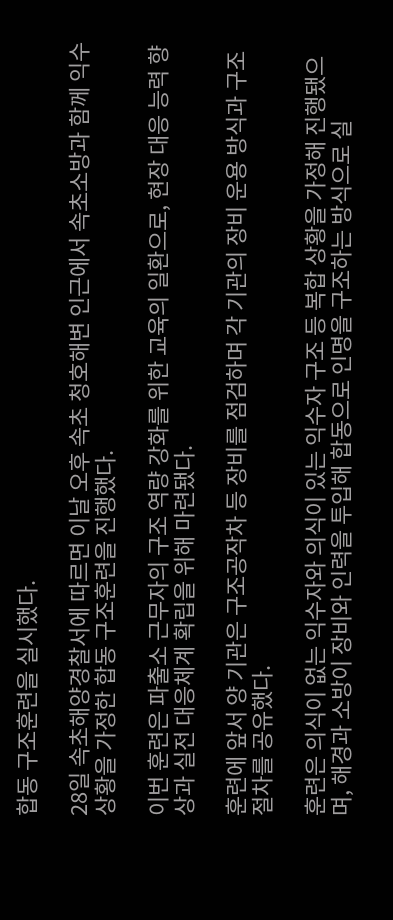합동 구조훈련을 실시했다.

28일 속초해양경찰서에 따르면 이날 오후 속초 청호해변 인근에서 속초소방과 함께 익수 상황을 가정한 합동 구조훈련을 진행했다.

이번 훈련은 파출소 근무자의 구조 역량 강화를 위한 교육의 일환으로, 현장 대응 능력 향상과 실전 대응체계 확립을 위해 마련됐다.

훈련에 앞서 양 기관은 구조공작차 등 장비를 점검하며 각 기관의 장비 운용 방식과 구조 절차를 공유했다.

훈련은 의식이 없는 익수자와 의식이 있는 익수자 구조 등 복합 상황을 가정해 진행됐으며, 해경과 소방이 장비와 인력을 투입해 합동으로 인명을 구조하는 방식으로 실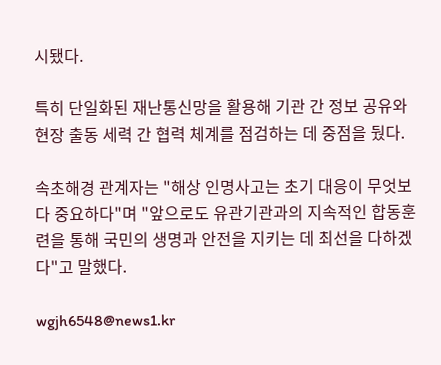시됐다.

특히 단일화된 재난통신망을 활용해 기관 간 정보 공유와 현장 출동 세력 간 협력 체계를 점검하는 데 중점을 뒀다.

속초해경 관계자는 "해상 인명사고는 초기 대응이 무엇보다 중요하다"며 "앞으로도 유관기관과의 지속적인 합동훈련을 통해 국민의 생명과 안전을 지키는 데 최선을 다하겠다"고 말했다.

wgjh6548@news1.kr